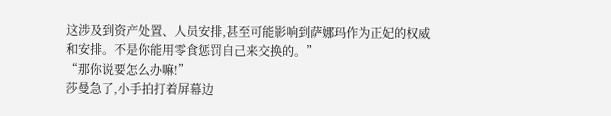这涉及到资产处置、人员安排,甚至可能影响到萨娜玛作为正妃的权威和安排。不是你能用零食惩罚自己来交换的。”
“那你说要怎么办嘛!”
莎曼急了,小手拍打着屏幕边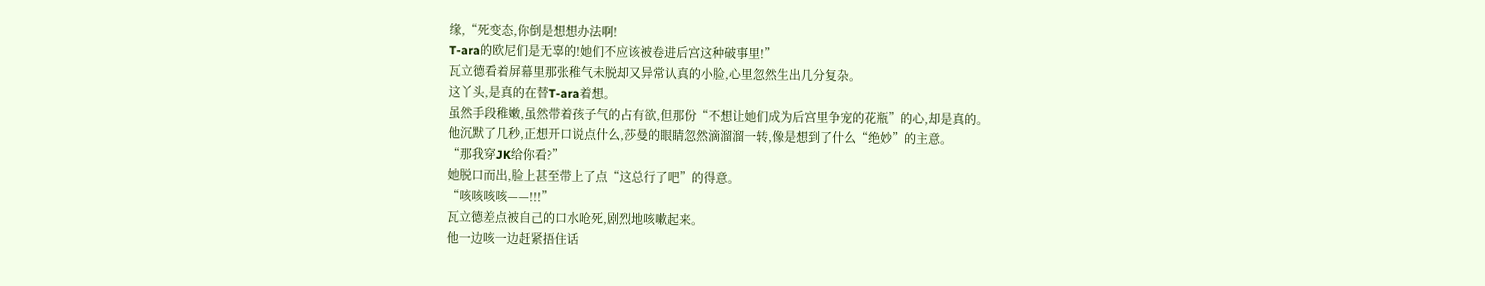缘,“死变态,你倒是想想办法啊!
T-ara的欧尼们是无辜的!她们不应该被卷进后宫这种破事里!”
瓦立德看着屏幕里那张稚气未脱却又异常认真的小脸,心里忽然生出几分复杂。
这丫头,是真的在替T-ara着想。
虽然手段稚嫩,虽然带着孩子气的占有欲,但那份“不想让她们成为后宫里争宠的花瓶”的心,却是真的。
他沉默了几秒,正想开口说点什么,莎曼的眼睛忽然滴溜溜一转,像是想到了什么“绝妙”的主意。
“那我穿JK给你看?”
她脱口而出,脸上甚至带上了点“这总行了吧”的得意。
“咳咳咳咳——!!!”
瓦立德差点被自己的口水呛死,剧烈地咳嗽起来。
他一边咳一边赶紧捂住话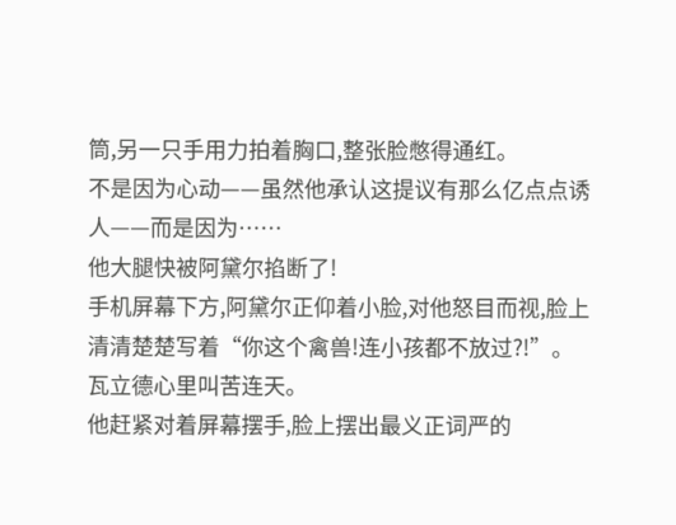筒,另一只手用力拍着胸口,整张脸憋得通红。
不是因为心动——虽然他承认这提议有那么亿点点诱人——而是因为……
他大腿快被阿黛尔掐断了!
手机屏幕下方,阿黛尔正仰着小脸,对他怒目而视,脸上清清楚楚写着“你这个禽兽!连小孩都不放过?!”。
瓦立德心里叫苦连天。
他赶紧对着屏幕摆手,脸上摆出最义正词严的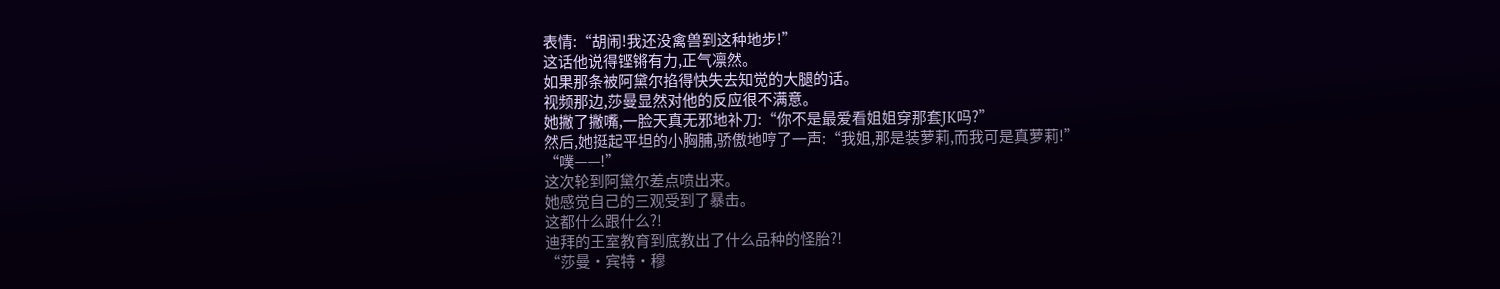表情:“胡闹!我还没禽兽到这种地步!”
这话他说得铿锵有力,正气凛然。
如果那条被阿黛尔掐得快失去知觉的大腿的话。
视频那边,莎曼显然对他的反应很不满意。
她撇了撇嘴,一脸天真无邪地补刀:“你不是最爱看姐姐穿那套JK吗?”
然后,她挺起平坦的小胸脯,骄傲地哼了一声:“我姐,那是装萝莉,而我可是真萝莉!”
“噗——!”
这次轮到阿黛尔差点喷出来。
她感觉自己的三观受到了暴击。
这都什么跟什么?!
迪拜的王室教育到底教出了什么品种的怪胎?!
“莎曼·宾特·穆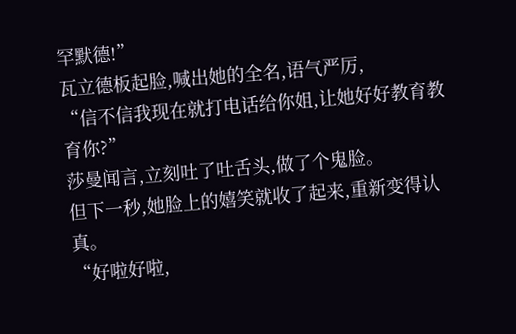罕默德!”
瓦立德板起脸,喊出她的全名,语气严厉,
“信不信我现在就打电话给你姐,让她好好教育教育你?”
莎曼闻言,立刻吐了吐舌头,做了个鬼脸。
但下一秒,她脸上的嬉笑就收了起来,重新变得认真。
“好啦好啦,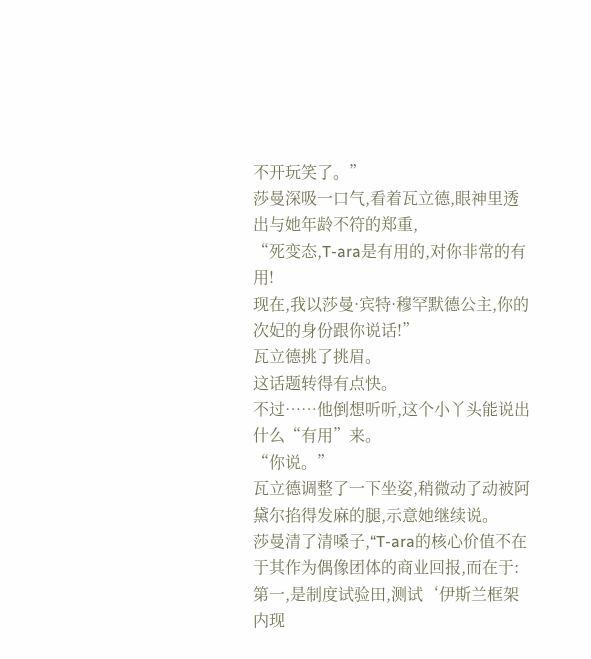不开玩笑了。”
莎曼深吸一口气,看着瓦立德,眼神里透出与她年龄不符的郑重,
“死变态,T-ara是有用的,对你非常的有用!
现在,我以莎曼·宾特·穆罕默德公主,你的次妃的身份跟你说话!”
瓦立德挑了挑眉。
这话题转得有点快。
不过……他倒想听听,这个小丫头能说出什么“有用”来。
“你说。”
瓦立德调整了一下坐姿,稍微动了动被阿黛尔掐得发麻的腿,示意她继续说。
莎曼清了清嗓子,“T-ara的核心价值不在于其作为偶像团体的商业回报,而在于:
第一,是制度试验田,测试‘伊斯兰框架内现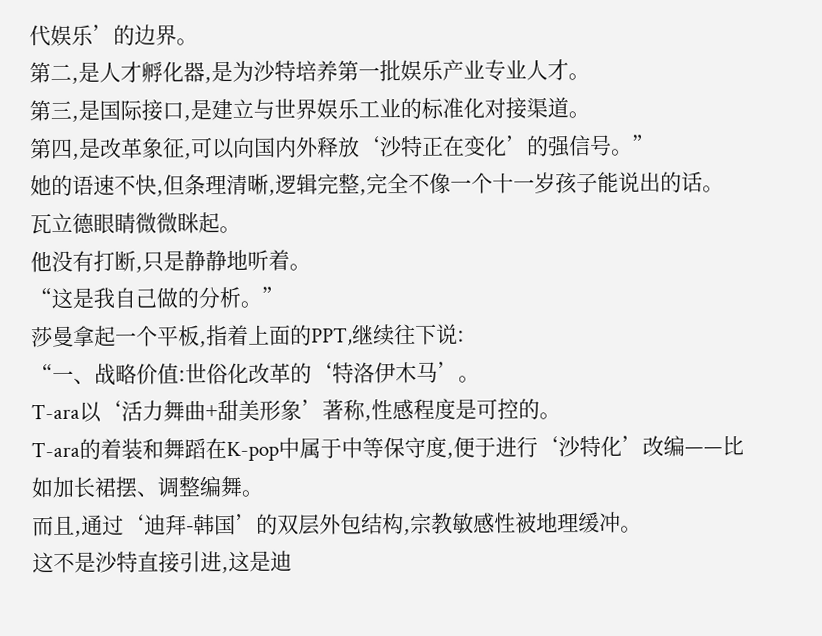代娱乐’的边界。
第二,是人才孵化器,是为沙特培养第一批娱乐产业专业人才。
第三,是国际接口,是建立与世界娱乐工业的标准化对接渠道。
第四,是改革象征,可以向国内外释放‘沙特正在变化’的强信号。”
她的语速不快,但条理清晰,逻辑完整,完全不像一个十一岁孩子能说出的话。
瓦立德眼睛微微眯起。
他没有打断,只是静静地听着。
“这是我自己做的分析。”
莎曼拿起一个平板,指着上面的PPT,继续往下说:
“一、战略价值:世俗化改革的‘特洛伊木马’。
T-ara以‘活力舞曲+甜美形象’著称,性感程度是可控的。
T-ara的着装和舞蹈在K-pop中属于中等保守度,便于进行‘沙特化’改编——比如加长裙摆、调整编舞。
而且,通过‘迪拜-韩国’的双层外包结构,宗教敏感性被地理缓冲。
这不是沙特直接引进,这是迪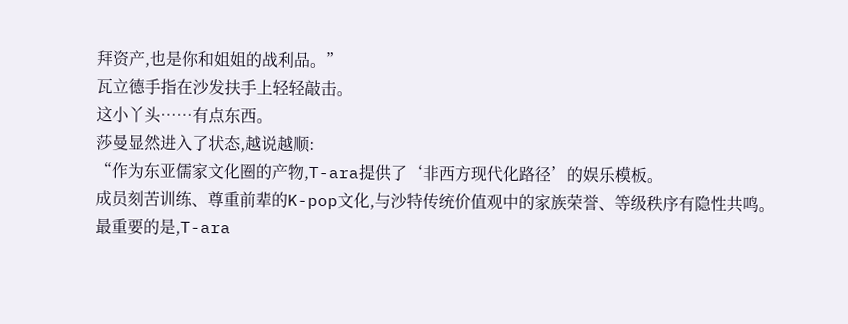拜资产,也是你和姐姐的战利品。”
瓦立德手指在沙发扶手上轻轻敲击。
这小丫头……有点东西。
莎曼显然进入了状态,越说越顺:
“作为东亚儒家文化圈的产物,T-ara提供了‘非西方现代化路径’的娱乐模板。
成员刻苦训练、尊重前辈的K-pop文化,与沙特传统价值观中的家族荣誉、等级秩序有隐性共鸣。
最重要的是,T-ara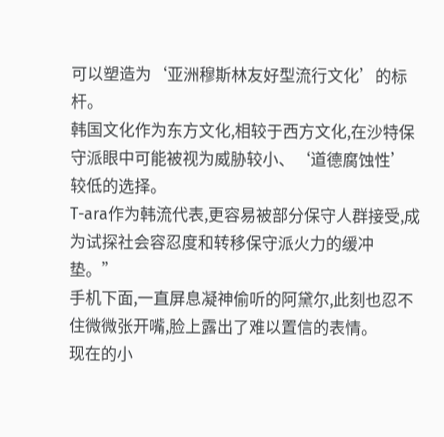可以塑造为‘亚洲穆斯林友好型流行文化’的标杆。
韩国文化作为东方文化,相较于西方文化,在沙特保守派眼中可能被视为威胁较小、‘道德腐蚀性’较低的选择。
T-ara作为韩流代表,更容易被部分保守人群接受,成为试探社会容忍度和转移保守派火力的缓冲垫。”
手机下面,一直屏息凝神偷听的阿黛尔,此刻也忍不住微微张开嘴,脸上露出了难以置信的表情。
现在的小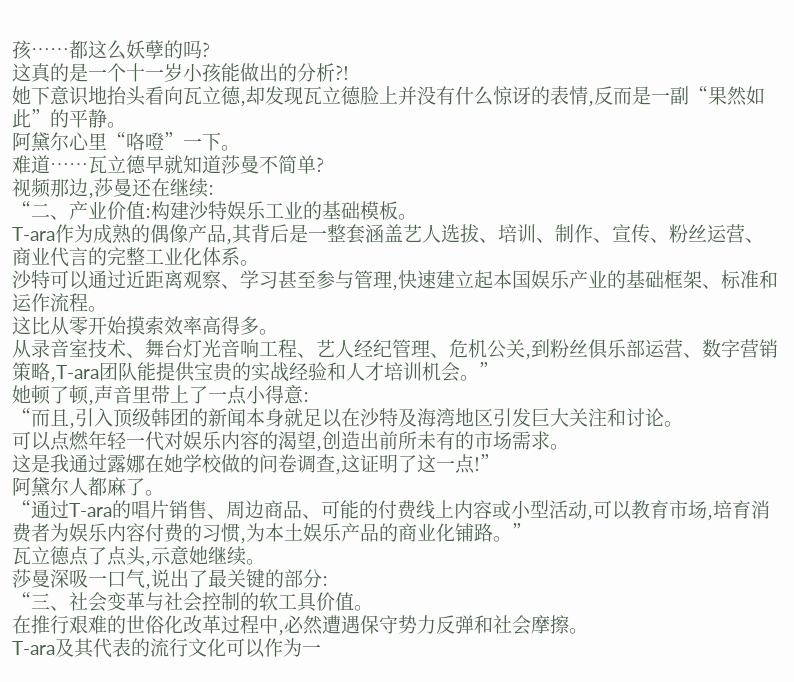孩……都这么妖孽的吗?
这真的是一个十一岁小孩能做出的分析?!
她下意识地抬头看向瓦立德,却发现瓦立德脸上并没有什么惊讶的表情,反而是一副“果然如此”的平静。
阿黛尔心里“咯噔”一下。
难道……瓦立德早就知道莎曼不简单?
视频那边,莎曼还在继续:
“二、产业价值:构建沙特娱乐工业的基础模板。
T-ara作为成熟的偶像产品,其背后是一整套涵盖艺人选拔、培训、制作、宣传、粉丝运营、商业代言的完整工业化体系。
沙特可以通过近距离观察、学习甚至参与管理,快速建立起本国娱乐产业的基础框架、标准和运作流程。
这比从零开始摸索效率高得多。
从录音室技术、舞台灯光音响工程、艺人经纪管理、危机公关,到粉丝俱乐部运营、数字营销策略,T-ara团队能提供宝贵的实战经验和人才培训机会。”
她顿了顿,声音里带上了一点小得意:
“而且,引入顶级韩团的新闻本身就足以在沙特及海湾地区引发巨大关注和讨论。
可以点燃年轻一代对娱乐内容的渴望,创造出前所未有的市场需求。
这是我通过露娜在她学校做的问卷调查,这证明了这一点!”
阿黛尔人都麻了。
“通过T-ara的唱片销售、周边商品、可能的付费线上内容或小型活动,可以教育市场,培育消费者为娱乐内容付费的习惯,为本土娱乐产品的商业化铺路。”
瓦立德点了点头,示意她继续。
莎曼深吸一口气,说出了最关键的部分:
“三、社会变革与社会控制的软工具价值。
在推行艰难的世俗化改革过程中,必然遭遇保守势力反弹和社会摩擦。
T-ara及其代表的流行文化可以作为一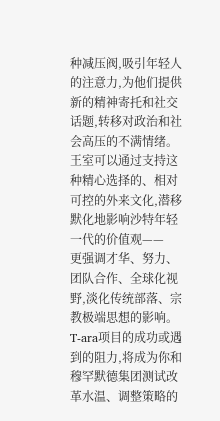种减压阀,吸引年轻人的注意力,为他们提供新的精神寄托和社交话题,转移对政治和社会高压的不满情绪。
王室可以通过支持这种精心选择的、相对可控的外来文化,潜移默化地影响沙特年轻一代的价值观——
更强调才华、努力、团队合作、全球化视野,淡化传统部落、宗教极端思想的影响。
T-ara项目的成功或遇到的阻力,将成为你和穆罕默德集团测试改革水温、调整策略的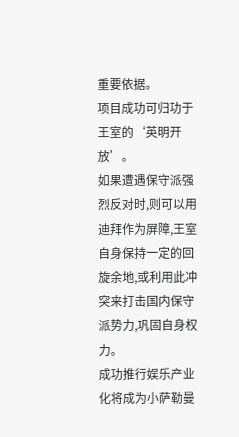重要依据。
项目成功可归功于王室的‘英明开放’。
如果遭遇保守派强烈反对时,则可以用迪拜作为屏障,王室自身保持一定的回旋余地,或利用此冲突来打击国内保守派势力,巩固自身权力。
成功推行娱乐产业化将成为小萨勒曼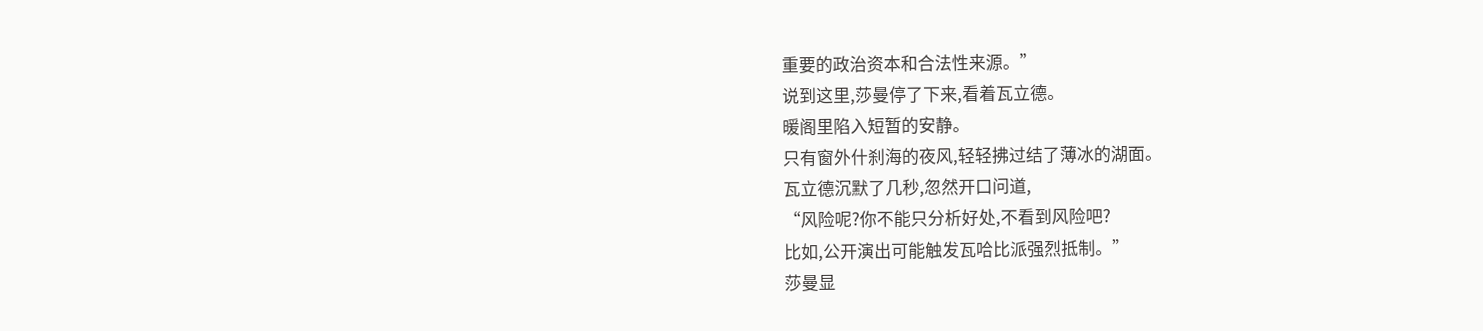重要的政治资本和合法性来源。”
说到这里,莎曼停了下来,看着瓦立德。
暖阁里陷入短暂的安静。
只有窗外什刹海的夜风,轻轻拂过结了薄冰的湖面。
瓦立德沉默了几秒,忽然开口问道,
“风险呢?你不能只分析好处,不看到风险吧?
比如,公开演出可能触发瓦哈比派强烈抵制。”
莎曼显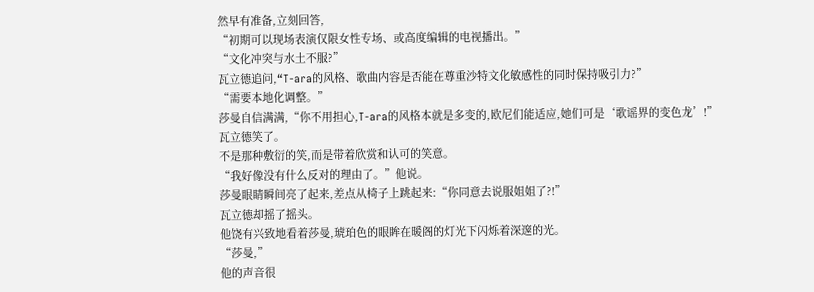然早有准备,立刻回答,
“初期可以现场表演仅限女性专场、或高度编辑的电视播出。”
“文化冲突与水土不服?”
瓦立德追问,“T-ara的风格、歌曲内容是否能在尊重沙特文化敏感性的同时保持吸引力?”
“需要本地化调整。”
莎曼自信满满,“你不用担心,T-ara的风格本就是多变的,欧尼们能适应,她们可是‘歌谣界的变色龙’!”
瓦立德笑了。
不是那种敷衍的笑,而是带着欣赏和认可的笑意。
“我好像没有什么反对的理由了。”他说。
莎曼眼睛瞬间亮了起来,差点从椅子上跳起来:“你同意去说服姐姐了?!”
瓦立德却摇了摇头。
他饶有兴致地看着莎曼,琥珀色的眼眸在暖阁的灯光下闪烁着深邃的光。
“莎曼,”
他的声音很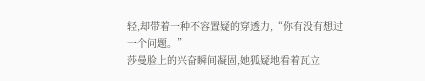轻,却带着一种不容置疑的穿透力,“你有没有想过一个问题。”
莎曼脸上的兴奋瞬间凝固,她狐疑地看着瓦立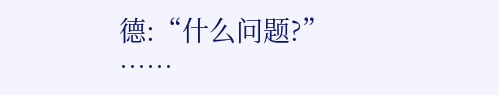德:“什么问题?”
……